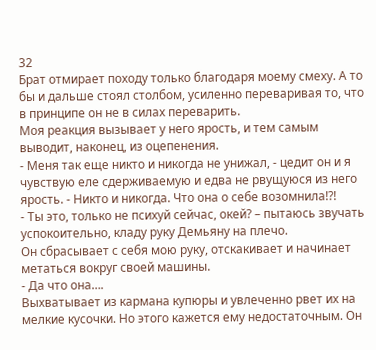32
Брат отмирает походу только благодаря моему смеху. А то бы и дальше стоял столбом, усиленно переваривая то, что в принципе он не в силах переварить.
Моя реакция вызывает у него ярость, и тем самым выводит, наконец, из оцепенения.
- Меня так еще никто и никогда не унижал, - цедит он и я чувствую еле сдерживаемую и едва не рвущуюся из него ярость. - Никто и никогда. Что она о себе возомнила!?!
- Ты это, только не психуй сейчас, окей? – пытаюсь звучать успокоительно, кладу руку Демьяну на плечо.
Он сбрасывает с себя мою руку, отскакивает и начинает метаться вокруг своей машины.
- Да что она….
Выхватывает из кармана купюры и увлеченно рвет их на мелкие кусочки. Но этого кажется ему недостаточным. Он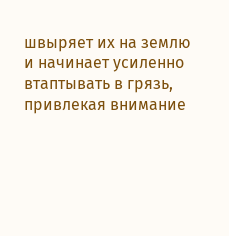швыряет их на землю и начинает усиленно втаптывать в грязь, привлекая внимание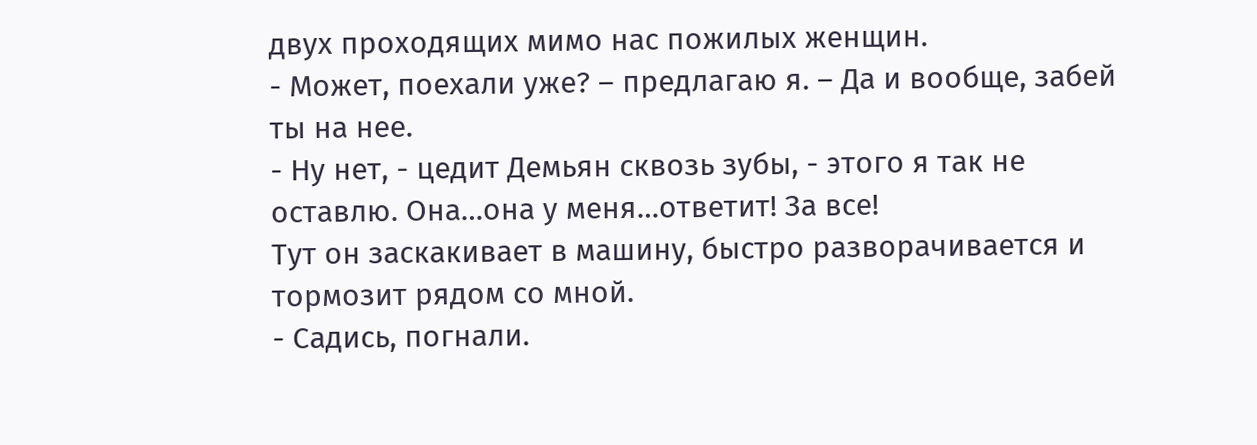двух проходящих мимо нас пожилых женщин.
- Может, поехали уже? – предлагаю я. – Да и вообще, забей ты на нее.
- Ну нет, - цедит Демьян сквозь зубы, - этого я так не оставлю. Она…она у меня…ответит! За все!
Тут он заскакивает в машину, быстро разворачивается и тормозит рядом со мной.
- Садись, погнали.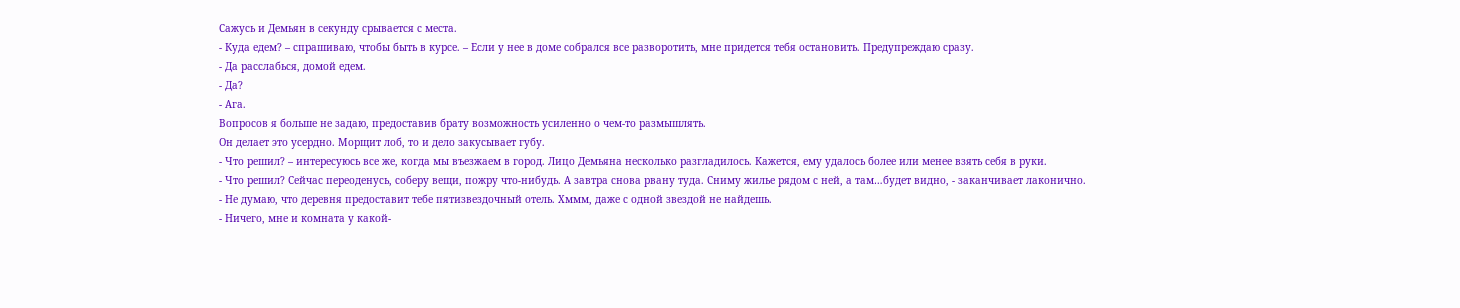Сажусь и Демьян в секунду срывается с места.
- Куда едем? – спрашиваю, чтобы быть в курсе. – Если у нее в доме собрался все разворотить, мне придется тебя остановить. Предупреждаю сразу.
- Да расслабься, домой едем.
- Да?
- Ага.
Вопросов я больше не задаю, предоставив брату возможность усиленно о чем-то размышлять.
Он делает это усердно. Морщит лоб, то и дело закусывает губу.
- Что решил? – интересуюсь все же, когда мы въезжаем в город. Лицо Демьяна несколько разгладилось. Кажется, ему удалось более или менее взять себя в руки.
- Что решил? Сейчас переоденусь, соберу вещи, пожру что-нибудь. А завтра снова рвану туда. Сниму жилье рядом с ней, а там…будет видно, - заканчивает лаконично.
- Не думаю, что деревня предоставит тебе пятизвездочный отель. Хммм, даже с одной звездой не найдешь.
- Ничего, мне и комната у какой-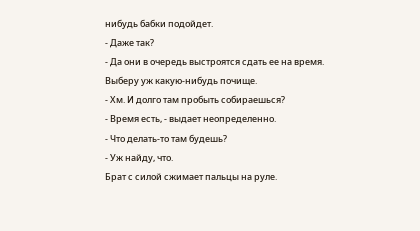нибудь бабки подойдет.
- Даже так?
- Да они в очередь выстроятся сдать ее на время. Выберу уж какую-нибудь почище.
- Хм. И долго там пробыть собираешься?
- Время есть, - выдает неопределенно.
- Что делать-то там будешь?
- Уж найду, что.
Брат с силой сжимает пальцы на руле.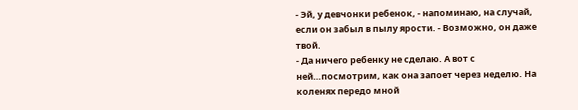- Эй, у девчонки ребенок, - напоминаю, на случай, если он забыл в пылу ярости. - Возможно, он даже твой.
- Да ничего ребенку не сделаю. А вот с ней…посмотрим, как она запоет через неделю. На коленях передо мной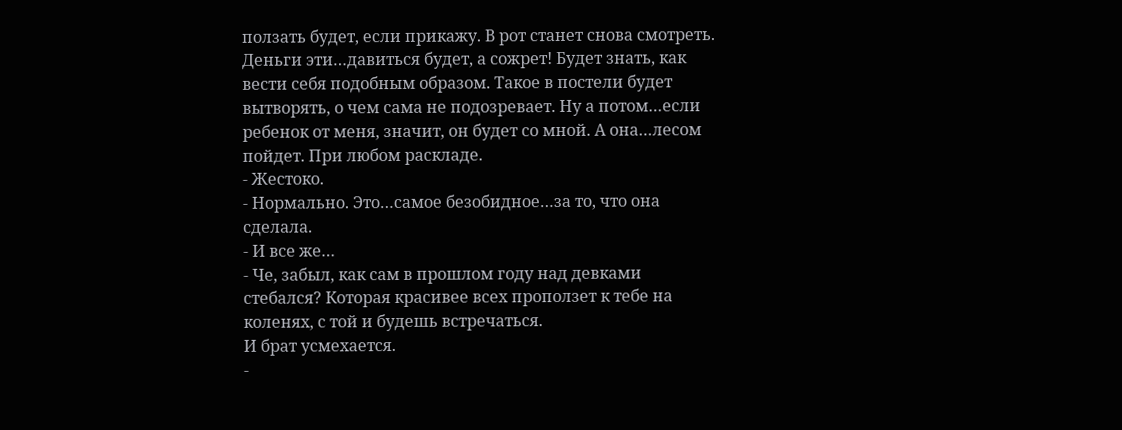ползать будет, если прикажу. В рот станет снова смотреть. Деньги эти…давиться будет, а сожрет! Будет знать, как вести себя подобным образом. Такое в постели будет вытворять, о чем сама не подозревает. Ну а потом…если ребенок от меня, значит, он будет со мной. А она…лесом пойдет. При любом раскладе.
- Жестоко.
- Нормально. Это…самое безобидное…за то, что она сделала.
- И все же…
- Че, забыл, как сам в прошлом году над девками стебался? Которая красивее всех проползет к тебе на коленях, с той и будешь встречаться.
И брат усмехается.
-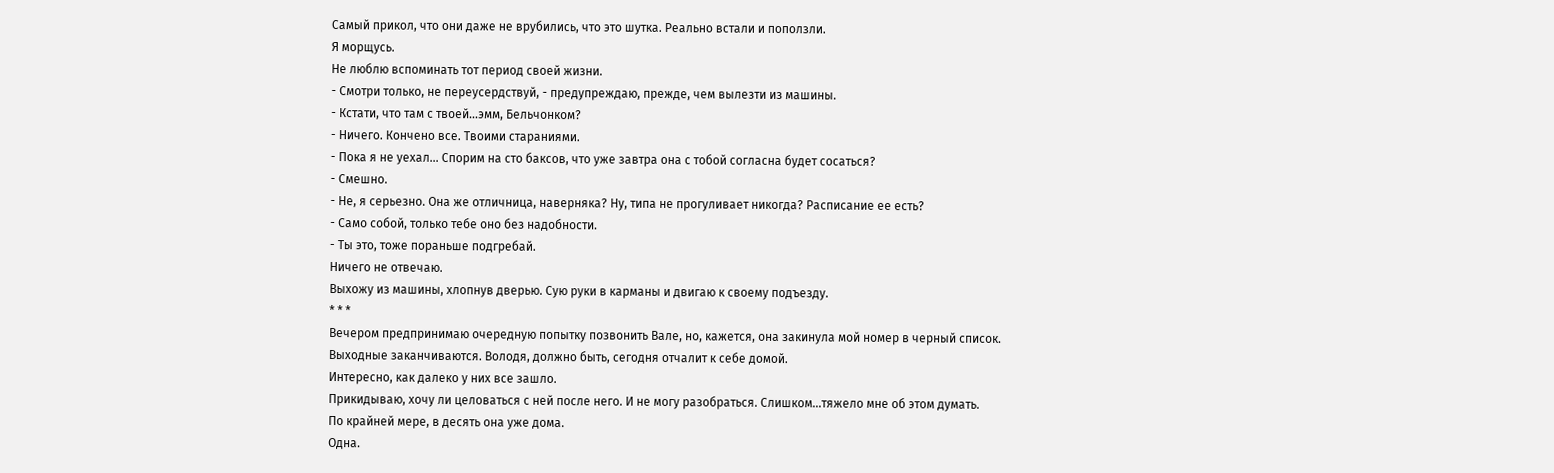Самый прикол, что они даже не врубились, что это шутка. Реально встали и поползли.
Я морщусь.
Не люблю вспоминать тот период своей жизни.
- Смотри только, не переусердствуй, - предупреждаю, прежде, чем вылезти из машины.
- Кстати, что там с твоей…эмм, Бельчонком?
- Ничего. Кончено все. Твоими стараниями.
- Пока я не уехал... Спорим на сто баксов, что уже завтра она с тобой согласна будет сосаться?
- Смешно.
- Не, я серьезно. Она же отличница, наверняка? Ну, типа не прогуливает никогда? Расписание ее есть?
- Само собой, только тебе оно без надобности.
- Ты это, тоже пораньше подгребай.
Ничего не отвечаю.
Выхожу из машины, хлопнув дверью. Сую руки в карманы и двигаю к своему подъезду.
* * *
Вечером предпринимаю очередную попытку позвонить Вале, но, кажется, она закинула мой номер в черный список.
Выходные заканчиваются. Володя, должно быть, сегодня отчалит к себе домой.
Интересно, как далеко у них все зашло.
Прикидываю, хочу ли целоваться с ней после него. И не могу разобраться. Слишком…тяжело мне об этом думать.
По крайней мере, в десять она уже дома.
Одна.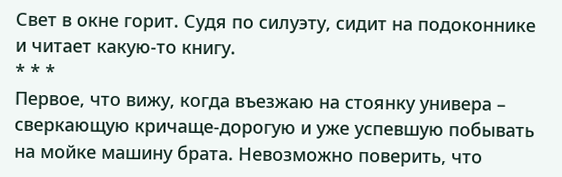Свет в окне горит. Судя по силуэту, сидит на подоконнике и читает какую-то книгу.
* * *
Первое, что вижу, когда въезжаю на стоянку универа – сверкающую кричаще-дорогую и уже успевшую побывать на мойке машину брата. Невозможно поверить, что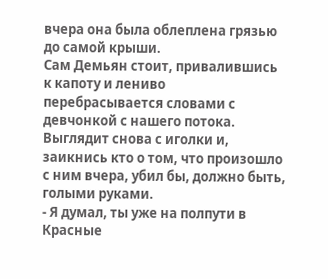вчера она была облеплена грязью до самой крыши.
Сам Демьян стоит, привалившись к капоту и лениво перебрасывается словами с девчонкой с нашего потока. Выглядит снова с иголки и, заикнись кто о том, что произошло с ним вчера, убил бы, должно быть, голыми руками.
- Я думал, ты уже на полпути в Красные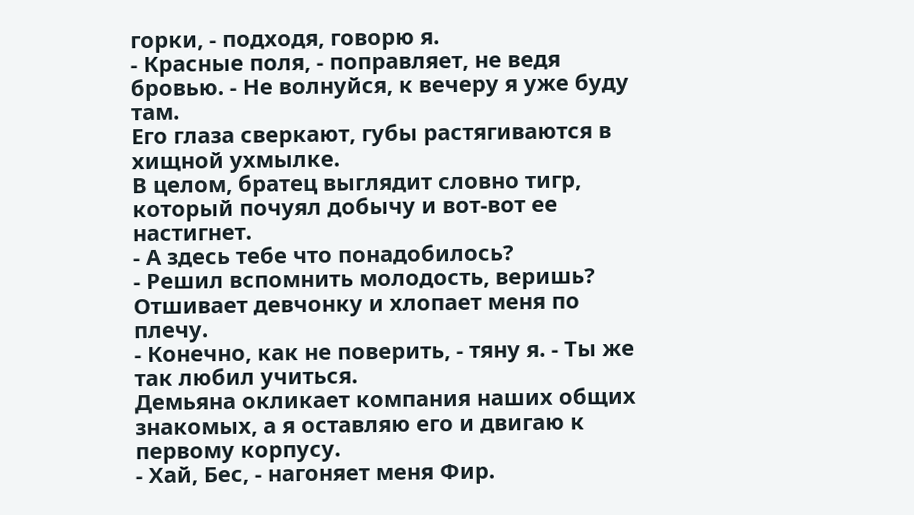горки, - подходя, говорю я.
- Красные поля, - поправляет, не ведя бровью. - Не волнуйся, к вечеру я уже буду там.
Его глаза сверкают, губы растягиваются в хищной ухмылке.
В целом, братец выглядит словно тигр, который почуял добычу и вот-вот ее настигнет.
- А здесь тебе что понадобилось?
- Решил вспомнить молодость, веришь?
Отшивает девчонку и хлопает меня по плечу.
- Конечно, как не поверить, - тяну я. - Ты же так любил учиться.
Демьяна окликает компания наших общих знакомых, а я оставляю его и двигаю к первому корпусу.
- Хай, Бес, - нагоняет меня Фир.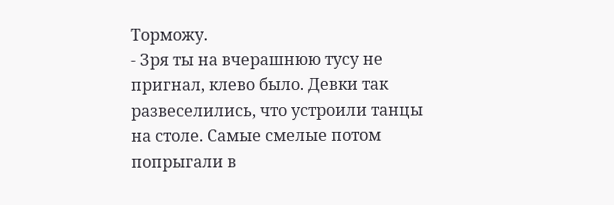Торможу.
- Зря ты на вчерашнюю тусу не пригнал, клево было. Девки так развеселились, что устроили танцы на столе. Самые смелые потом попрыгали в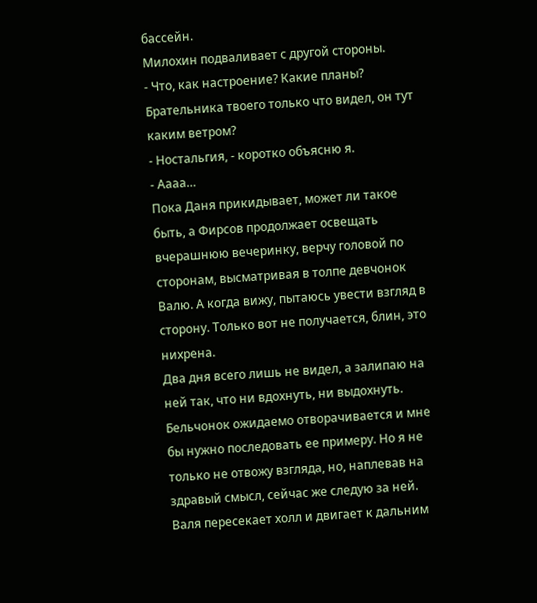бассейн.
Милохин подваливает с другой стороны.
- Что, как настроение? Какие планы? Брательника твоего только что видел, он тут каким ветром?
- Ностальгия, - коротко объясню я.
- Аааа…
Пока Даня прикидывает, может ли такое быть, а Фирсов продолжает освещать вчерашнюю вечеринку, верчу головой по сторонам, высматривая в толпе девчонок Валю. А когда вижу, пытаюсь увести взгляд в сторону. Только вот не получается, блин, это нихрена.
Два дня всего лишь не видел, а залипаю на ней так, что ни вдохнуть, ни выдохнуть.
Бельчонок ожидаемо отворачивается и мне бы нужно последовать ее примеру. Но я не только не отвожу взгляда, но, наплевав на здравый смысл, сейчас же следую за ней.
Валя пересекает холл и двигает к дальним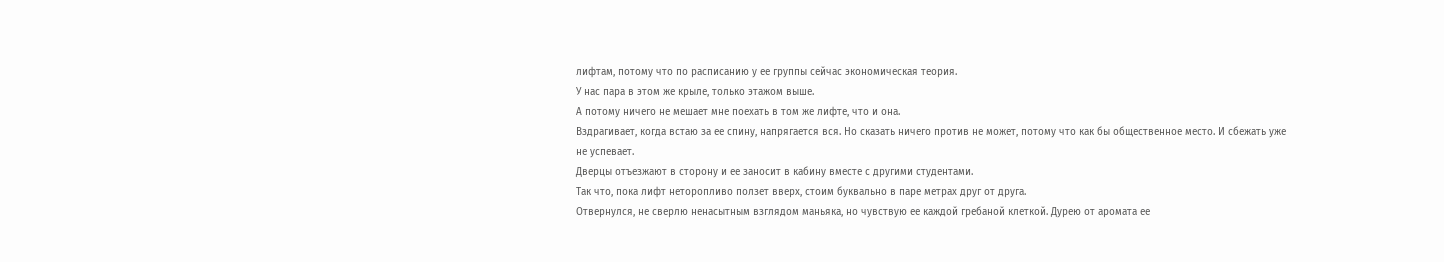лифтам, потому что по расписанию у ее группы сейчас экономическая теория.
У нас пара в этом же крыле, только этажом выше.
А потому ничего не мешает мне поехать в том же лифте, что и она.
Вздрагивает, когда встаю за ее спину, напрягается вся. Но сказать ничего против не может, потому что как бы общественное место. И сбежать уже не успевает.
Дверцы отъезжают в сторону и ее заносит в кабину вместе с другими студентами.
Так что, пока лифт неторопливо ползет вверх, стоим буквально в паре метрах друг от друга.
Отвернулся, не сверлю ненасытным взглядом маньяка, но чувствую ее каждой гребаной клеткой. Дурею от аромата ее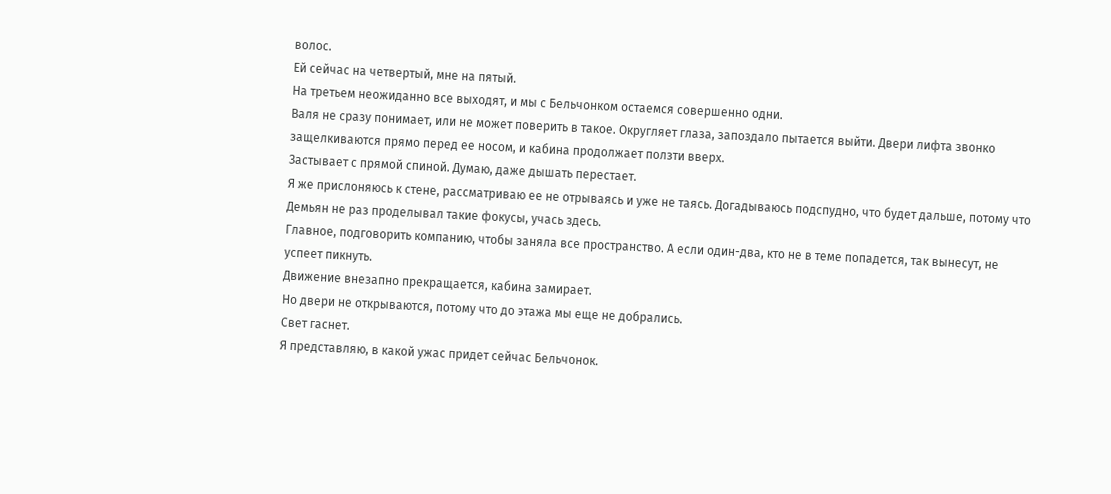волос.
Ей сейчас на четвертый, мне на пятый.
На третьем неожиданно все выходят, и мы с Бельчонком остаемся совершенно одни.
Валя не сразу понимает, или не может поверить в такое. Округляет глаза, запоздало пытается выйти. Двери лифта звонко защелкиваются прямо перед ее носом, и кабина продолжает ползти вверх.
Застывает с прямой спиной. Думаю, даже дышать перестает.
Я же прислоняюсь к стене, рассматриваю ее не отрываясь и уже не таясь. Догадываюсь подспудно, что будет дальше, потому что Демьян не раз проделывал такие фокусы, учась здесь.
Главное, подговорить компанию, чтобы заняла все пространство. А если один-два, кто не в теме попадется, так вынесут, не успеет пикнуть.
Движение внезапно прекращается, кабина замирает.
Но двери не открываются, потому что до этажа мы еще не добрались.
Свет гаснет.
Я представляю, в какой ужас придет сейчас Бельчонок.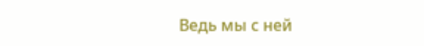Ведь мы с ней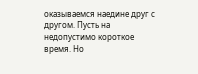оказываемся наедине друг с другом. Пусть на недопустимо короткое время. Но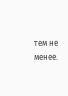тем не менее.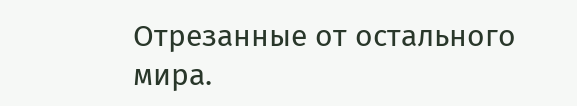Отрезанные от остального мира.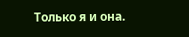Только я и она.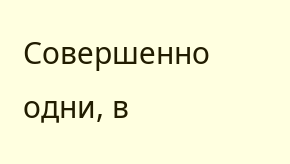Совершенно одни, в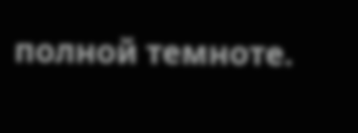полной темноте.